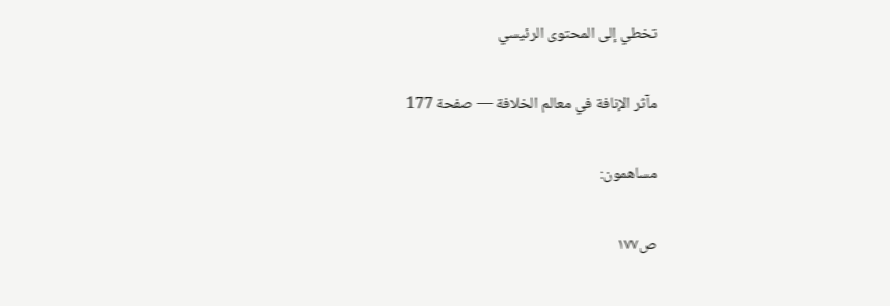تخطي إلى المحتوى الرئيسي

مآثر الإنافة في معالم الخلافة — صفحة 177

مساهمون:

ص١٧٧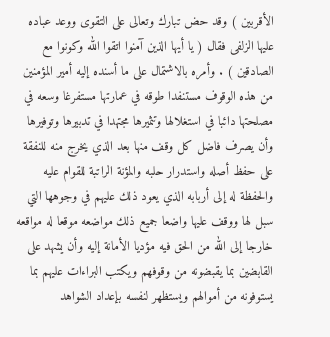الأقربين ) وقد حض تبارك وتعالى على التقوى ووعد عباده عليها الزلفى فقال ( يا أيها الذين آمنوا اتقوا الله وكونوا مع الصادقين ) . وأمره بالاشتمال على ما أسنده إليه أمير المؤمنين من هذه الوقوف مستنفدا طوقه في عمارتها مستفرغا وسعه في مصلحتها دائبا في استغلالها وتثميرها مجتهدا في تدبيرها وتوفيرها وأن يصرف فاضل كل وقف منها بعد الذي يخرج منه للنفقة على حفظ أصله واستدرار حلبه والمؤنة الراتبة للقوام عليه والحفظة له إلى أربابه الذي يعود ذلك عليهم في وجوهها التي سبل لها ووقف عليها واضعا جميع ذلك مواضعه موقعا له مواقعه خارجا إلى الله من الحق فيه مؤديا الأمانة إليه وأن يشهد على القابضين بما يقبضونه من وقوفهم ويكتب البراءات عليهم بما يستوفونه من أموالهم ويستظهر لنفسه بإعداد الشواهد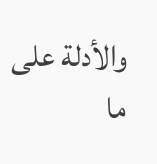والأدلة على ما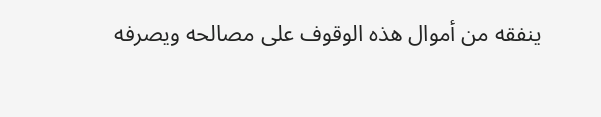ينفقه من أموال هذه الوقوف على مصالحه ويصرفه